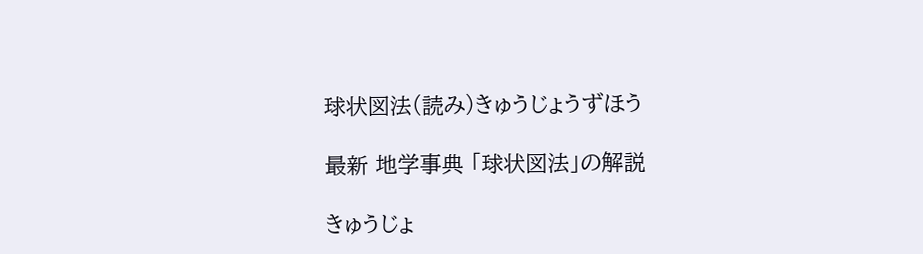球状図法(読み)きゅうじょうずほう

最新 地学事典 「球状図法」の解説

きゅうじょ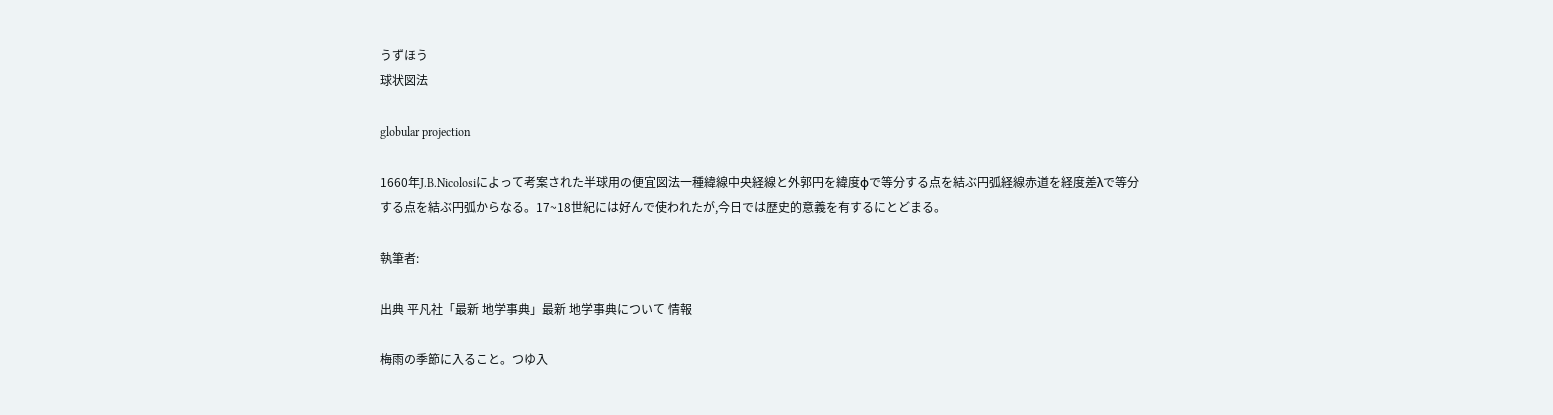うずほう
球状図法

globular projection

1660年J.B.Nicolosiによって考案された半球用の便宜図法一種緯線中央経線と外郭円を緯度ϕで等分する点を結ぶ円弧経線赤道を経度差λで等分する点を結ぶ円弧からなる。17~18世紀には好んで使われたが,今日では歴史的意義を有するにとどまる。

執筆者:

出典 平凡社「最新 地学事典」最新 地学事典について 情報

梅雨の季節に入ること。つゆ入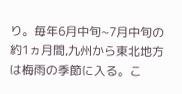り。毎年6月中旬~7月中旬の約1ヵ月間,九州から東北地方は梅雨の季節に入る。こ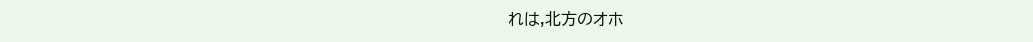れは,北方のオホ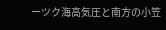ーツク海高気圧と南方の小笠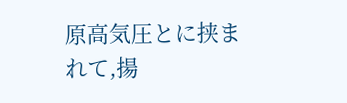原高気圧とに挟まれて,揚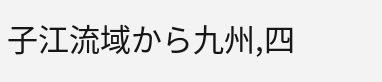子江流域から九州,四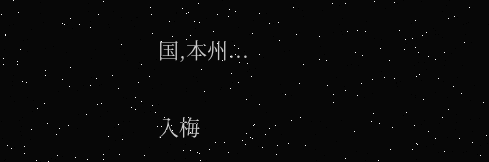国,本州...

入梅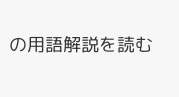の用語解説を読む